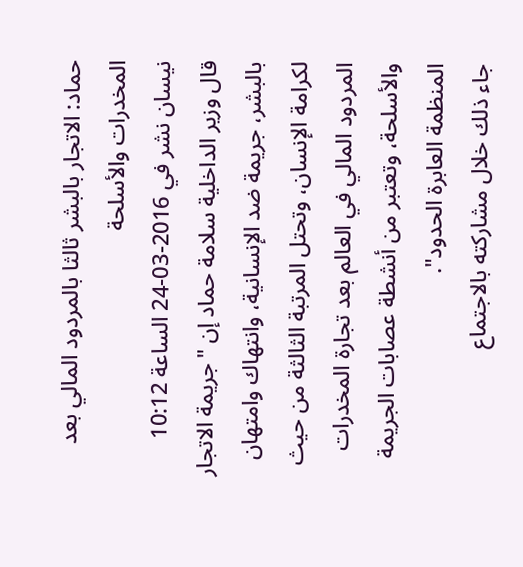حماد: الاتجار بالبشر ثالثا بالمردود المالي بعد المخدرات والأسلحة
نيسان نشر في 2016-03-24 الساعة 10:12
قال وزير الداخلية سلامة حماد إن "جريمة الاتجار بالبشر، جريمة ضد الإنسانية، وانتهاك وامتهان لكرامة الإنسان، وتحتل المرتبة الثالثة من حيث المردود المالي في العالم بعد تجارة المخدرات والأسلحة، وتعتبر من أنشطة عصابات الجريمة المنظمة العابرة الحدود".
جاء ذلك خلال مشاركته بالاجتماع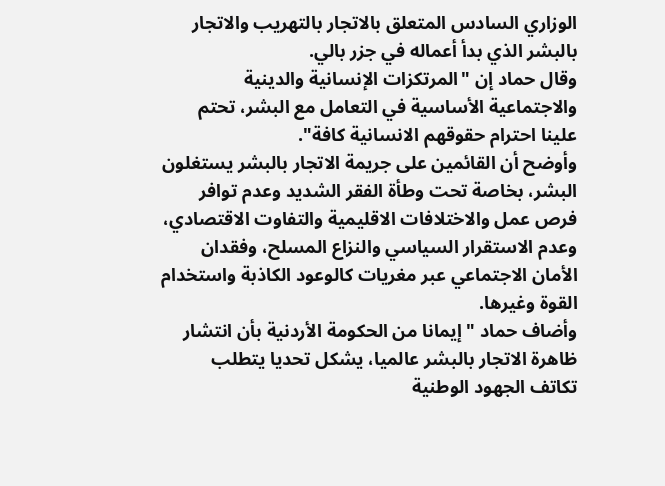الوزاري السادس المتعلق بالاتجار بالتهريب والاتجار بالبشر الذي بدأ أعماله في جزر بالي.
وقال حماد إن "المرتكزات الإنسانية والدينية والاجتماعية الأساسية في التعامل مع البشر، تحتم علينا احترام حقوقهم الانسانية كافة".
وأوضح أن القائمين على جريمة الاتجار بالبشر يستغلون البشر، بخاصة تحت وطأة الفقر الشديد وعدم توافر فرص عمل والاختلافات الاقليمية والتفاوت الاقتصادي، وعدم الاستقرار السياسي والنزاع المسلح، وفقدان الأمان الاجتماعي عبر مغريات كالوعود الكاذبة واستخدام القوة وغيرها.
وأضاف حماد "إيمانا من الحكومة الأردنية بأن انتشار ظاهرة الاتجار بالبشر عالميا، يشكل تحديا يتطلب تكاتف الجهود الوطنية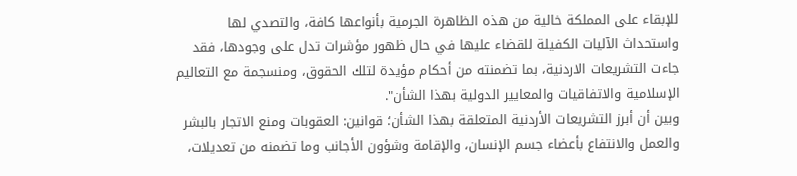للإبقاء على المملكة خالية من هذه الظاهرة الجرمية بأنواعها كافة، والتصدي لها واستحداث الآليات الكفيلة للقضاء عليها في حال ظهور مؤشرات تدل على وجودها، فقد جاءت التشريعات الاردنية، بما تضمنته من أحكام مؤيدة لتلك الحقوق، ومنسجمة مع التعاليم الإسلامية والاتفاقيات والمعايير الدولية بهذا الشأن".
وبين أن أبرز التشريعات الأردنية المتعلقة بهذا الشأن؛ قوانين: العقوبات ومنع الاتجار بالبشر والعمل والانتفاع بأعضاء جسم الإنسان، والإقامة وشؤون الأجانب وما تضمنه من تعديلات،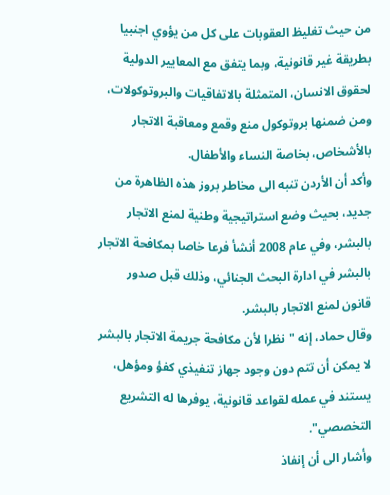من حيث تغليظ العقوبات على كل من يؤوي اجنبيا بطريقة غير قانونية، وبما يتفق مع المعايير الدولية لحقوق الانسان، المتمثلة بالاتفاقيات والبروتوكولات، ومن ضمنها بروتوكول منع وقمع ومعاقبة الاتجار بالأشخاص، بخاصة النساء والأطفال.
وأكد أن الأردن تنبه الى مخاطر بروز هذه الظاهرة من جديد، بحيث وضع استراتيجية وطنية لمنع الاتجار بالبشر، وفي عام 2008 أنشأ فرعا خاصا بمكافحة الاتجار بالبشر في ادارة البحث الجنائي، وذلك قبل صدور قانون لمنع الاتجار بالبشر.
وقال حماد، إنه "نظرا لأن مكافحة جريمة الاتجار بالبشر لا يمكن أن تتم دون وجود جهاز تنفيذي كفؤ ومؤهل، يستند في عمله لقواعد قانونية، يوفرها له التشريع التخصصي".
وأشار الى أن إنفاذ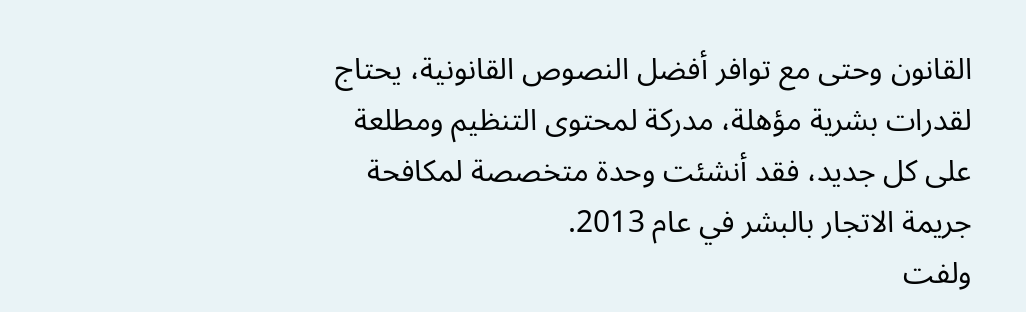القانون وحتى مع توافر أفضل النصوص القانونية، يحتاج لقدرات بشرية مؤهلة، مدركة لمحتوى التنظيم ومطلعة على كل جديد، فقد أنشئت وحدة متخصصة لمكافحة جريمة الاتجار بالبشر في عام 2013.
ولفت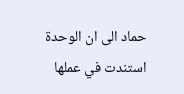حماد الى ان الوحدة استندت في عملها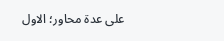على عدة محاور؛ الاول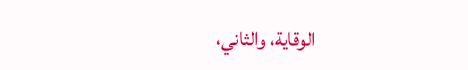الوقاية، والثاني،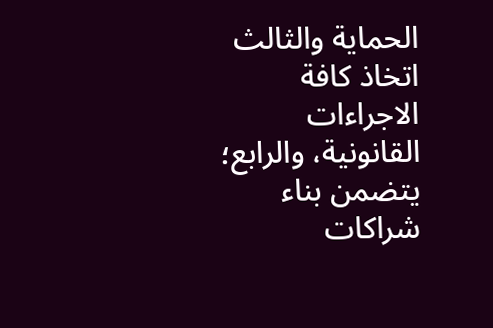الحماية والثالث اتخاذ كافة الاجراءات القانونية، والرابع؛ يتضمن بناء شراكات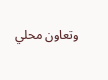وتعاون محلي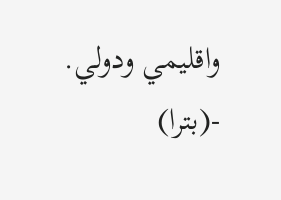واقليمي ودولي. -(بترا)